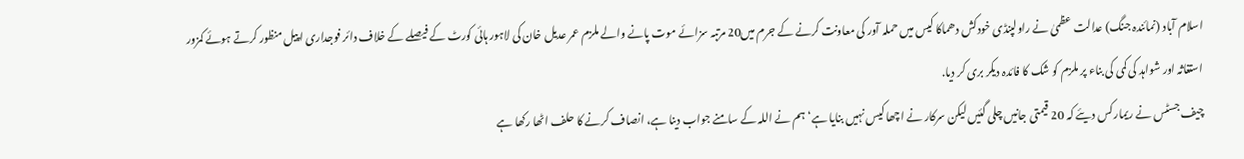اسلام آباد (نمائندہ جنگ) عدالت عظمیٰ نے راولپنڈی خودکش دھماکا کیس میں حملہ آور کی معاونت کرنے کے جرم میں20 مرتبہ سزائے موت پانے والے ملزم عمر عدیل خان کی لاہور ہائی کورٹ کے فیصلے کے خلاف دائر فوجداری اپیل منظور کرتے ہوئے کمزور استغاثہ اور شواہد کی کمی کی بناء پر ملزم کو شک کا فائدہ دیکر بری کر دیا.
چیف جسٹس نے ریمارکس دیئے کہ 20 قیمتی جانیں چلی گئیں لیکن سرکار نے اچھا کیس نہیں بنایا ہے‘ ہم نے اللہ کے سامنے جواب دینا ہے، انصاف کرنے کا حلف اٹھا رکھا ہے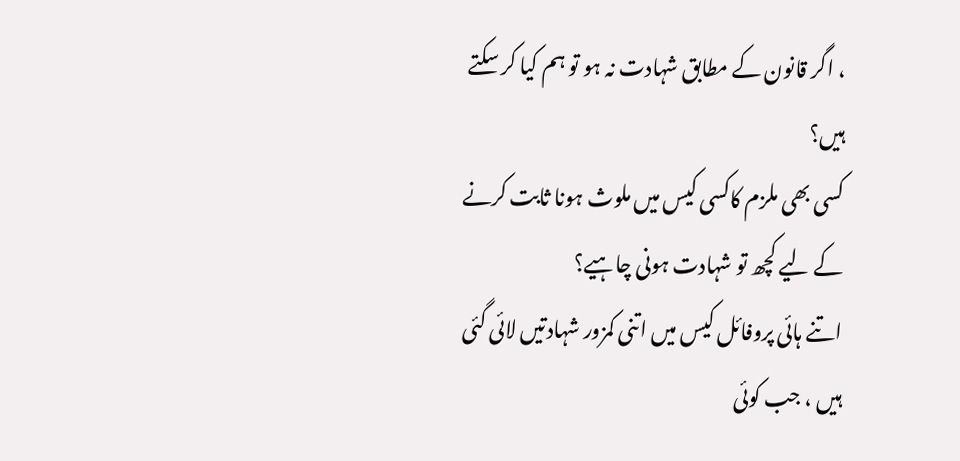، اگر قانون کے مطابق شہادت نہ ہو تو ہم کیا کر سکتے ہیں؟
کسی بھی ملزم کاکسی کیس میں ملوث ہونا ثابت کرنے کے لیے کچھ تو شہادت ہونی چاہیے؟
اتنے ہائی پروفائل کیس میں اتنی کمزور شہادتیں لائی گئی ہیں ، جب کوئی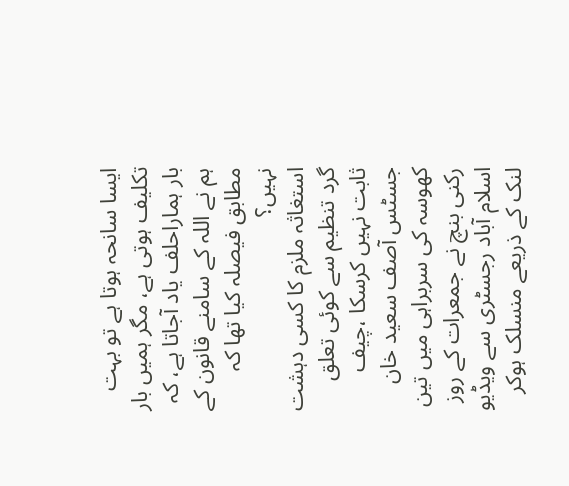ایسا سانحہ ہوتا ہے تو بہت تکلیف ہوتی ہے، مگر ہمیں بار بار ہماراحلف یاد آجاتا ہے، کہ ہم نے اللہ کے سامنے قانون کے مطابق فیصلہ کیا تھا کہ نہیں؟
استغاثہ ملزم کا کسی دہشت گرد تنظیم سے کوئی تعلق ثابت نہیں کرسکا ،چیف جسٹس آصف سعید خان کھوسہ کی سربراہی میں تین رکنی بنچ نے جمعرات کے روز اسلام آباد رجسٹری سے ویڈیو لنک کے ذریعے منسلک ہوکر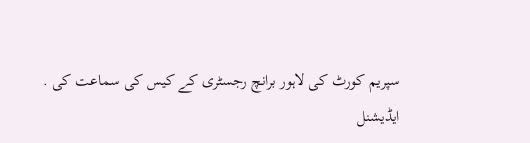سپریم کورٹ کی لاہور برانچ رجسٹری کے کیس کی سماعت کی .
ایڈیشنل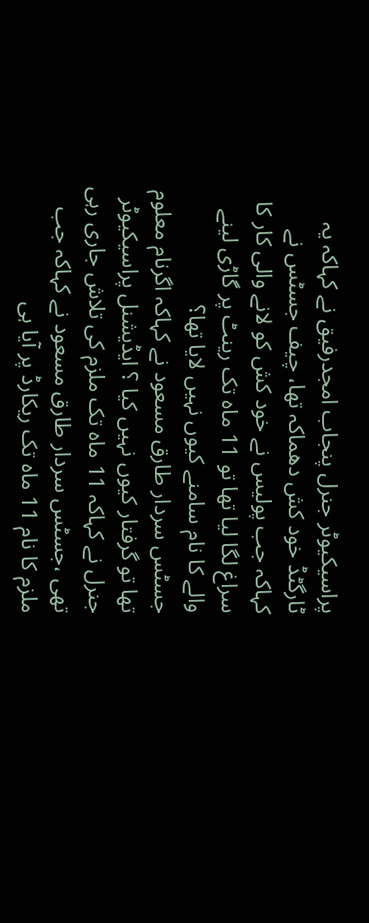پراسیکیوٹر جنرل پنجاب امجدرفیق نے کہاکہ یہ ٹارگٹڈ خود کش دھماکہ تھا، چیف جسٹس نے کہاکہ جب پولیس نے خود کش کو لانے والی کار کا سراغ لگا لیا تھا تو 11 ماہ تک رینٹ پر گاڑی لینے والے کا نام سامنے کیوں نہیں لایا تھا؟
جسٹس سردار طارق مسعود نے کہاکہ اگرنام معلوم تھا تو گرفتار کیوں نہیں کیا ؟ ایڈیشنل پراسیکیوٹر جنرل نے کہاکہ 11 ماہ تک ملزم کی تلاش جاری رہی تھی ،جسٹس سردار طارق مسعود نے کہاکہ جب ملزم کا نام 11 ماہ تک ریکارڈ پر آیا ہی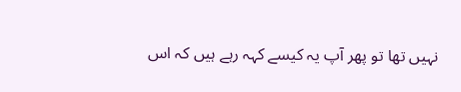نہیں تھا تو پھر آپ یہ کیسے کہہ رہے ہیں کہ اس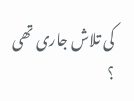کی تلاش جاری تھی ؟